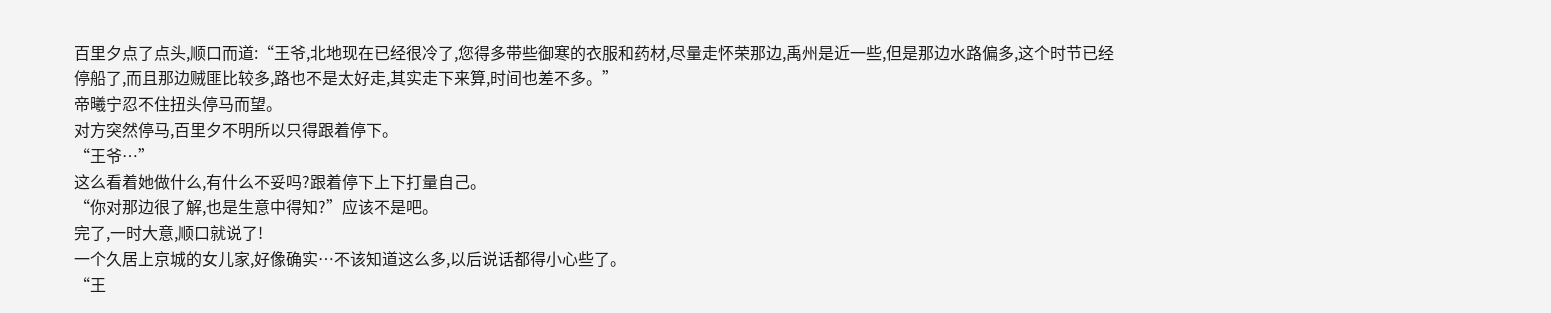百里夕点了点头,顺口而道:“王爷,北地现在已经很冷了,您得多带些御寒的衣服和药材,尽量走怀荣那边,禹州是近一些,但是那边水路偏多,这个时节已经停船了,而且那边贼匪比较多,路也不是太好走,其实走下来算,时间也差不多。”
帝曦宁忍不住扭头停马而望。
对方突然停马,百里夕不明所以只得跟着停下。
“王爷…”
这么看着她做什么,有什么不妥吗?跟着停下上下打量自己。
“你对那边很了解,也是生意中得知?”应该不是吧。
完了,一时大意,顺口就说了!
一个久居上京城的女儿家,好像确实…不该知道这么多,以后说话都得小心些了。
“王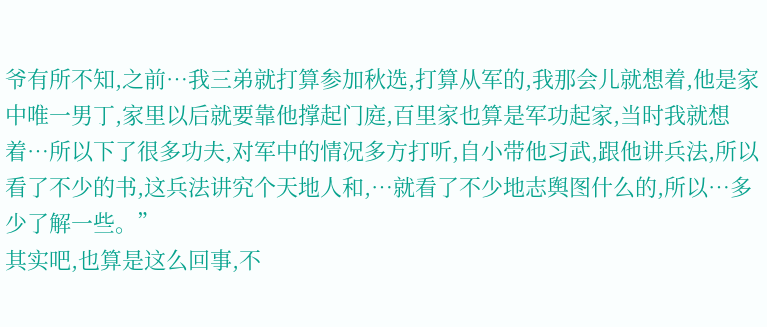爷有所不知,之前…我三弟就打算参加秋选,打算从军的,我那会儿就想着,他是家中唯一男丁,家里以后就要靠他撑起门庭,百里家也算是军功起家,当时我就想着…所以下了很多功夫,对军中的情况多方打听,自小带他习武,跟他讲兵法,所以看了不少的书,这兵法讲究个天地人和,…就看了不少地志舆图什么的,所以…多少了解一些。”
其实吧,也算是这么回事,不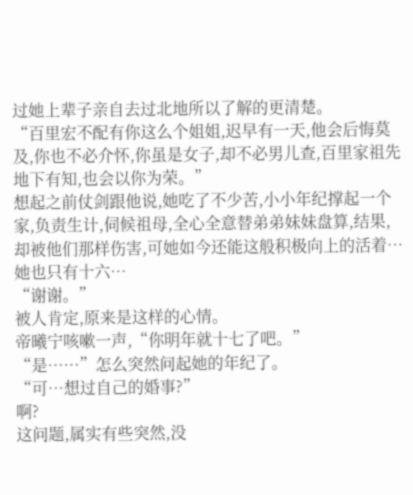过她上辈子亲自去过北地所以了解的更清楚。
“百里宏不配有你这么个姐姐,迟早有一天,他会后悔莫及,你也不必介怀,你虽是女子,却不必男儿查,百里家祖先地下有知,也会以你为荣。”
想起之前仗剑跟他说,她吃了不少苦,小小年纪撑起一个家,负责生计,伺候祖母,全心全意替弟弟妹妹盘算,结果,却被他们那样伤害,可她如今还能这般积极向上的活着…
她也只有十六…
“谢谢。”
被人肯定,原来是这样的心情。
帝曦宁咳嗽一声,“你明年就十七了吧。”
“是……”怎么突然问起她的年纪了。
“可…想过自己的婚事?”
啊?
这问题,属实有些突然,没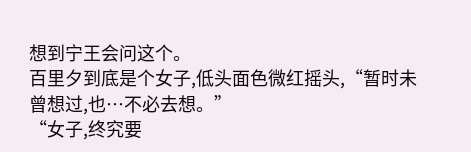想到宁王会问这个。
百里夕到底是个女子,低头面色微红摇头,“暂时未曾想过,也…不必去想。”
“女子,终究要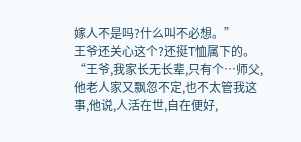嫁人不是吗?什么叫不必想。”
王爷还关心这个?还挺T恤属下的。
“王爷,我家长无长辈,只有个…师父,他老人家又飘忽不定,也不太管我这事,他说,人活在世,自在便好,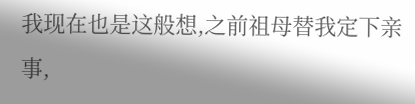我现在也是这般想,之前祖母替我定下亲事,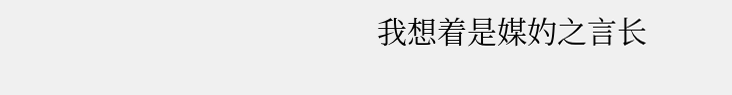我想着是媒妁之言长